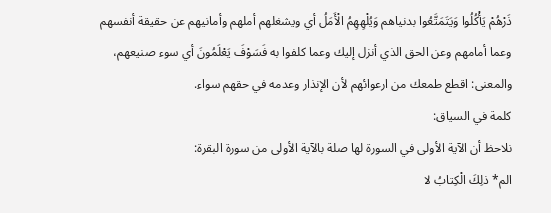ذَرْهُمْ يَأْكُلُوا وَيَتَمَتَّعُوا بدنياهم وَيُلْهِهِمُ الْأَمَلُ أي ويشغلهم أملهم وأمانيهم عن حقيقة أنفسهم وعما أمامهم وعن الحق الذي أنزل إليك وعما كلفوا به فَسَوْفَ يَعْلَمُونَ أي سوء صنيعهم، والمعنى: اقطع طمعك من ارعوائهم لأن الإنذار وعدمه في حقهم سواء.
كلمة في السياق:
نلاحظ أن الآية الأولى في السورة لها صلة بالآية الأولى من سورة البقرة:
الم* ذلِكَ الْكِتابُ لا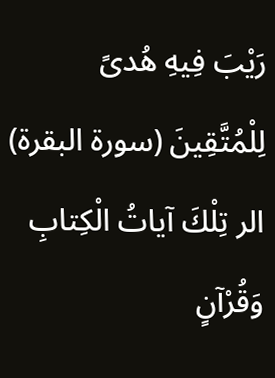رَيْبَ فِيهِ هُدىً لِلْمُتَّقِينَ (سورة البقرة) الر تِلْكَ آياتُ الْكِتابِ وَقُرْآنٍ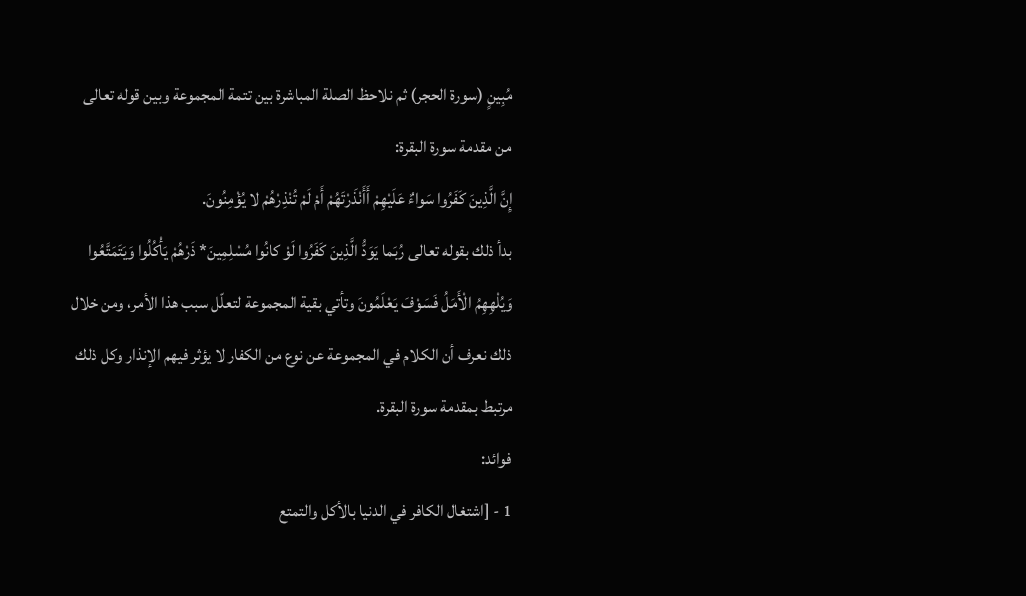مُبِينٍ (سورة الحجر) ثم نلاحظ الصلة المباشرة بين تتمة المجموعة وبين قوله تعالى من مقدمة سورة البقرة:
إِنَّ الَّذِينَ كَفَرُوا سَواءٌ عَلَيْهِمْ أَأَنْذَرْتَهُمْ أَمْ لَمْ تُنْذِرْهُمْ لا يُؤْمِنُونَ.
بدأ ذلك بقوله تعالى رُبَما يَوَدُّ الَّذِينَ كَفَرُوا لَوْ كانُوا مُسْلِمِينَ* ذَرْهُمْ يَأْكُلُوا وَيَتَمَتَّعُوا وَيُلْهِهِمُ الْأَمَلُ فَسَوْفَ يَعْلَمُونَ وتأتي بقية المجموعة لتعلّل سبب هذا الأمر، ومن خلال ذلك نعرف أن الكلام في المجموعة عن نوع من الكفار لا يؤثر فيهم الإنذار وكل ذلك مرتبط بمقدمة سورة البقرة.
فوائد:
1 - [اشتغال الكافر في الدنيا بالأكل والتمتع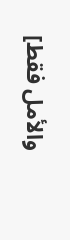والأمل فقط]